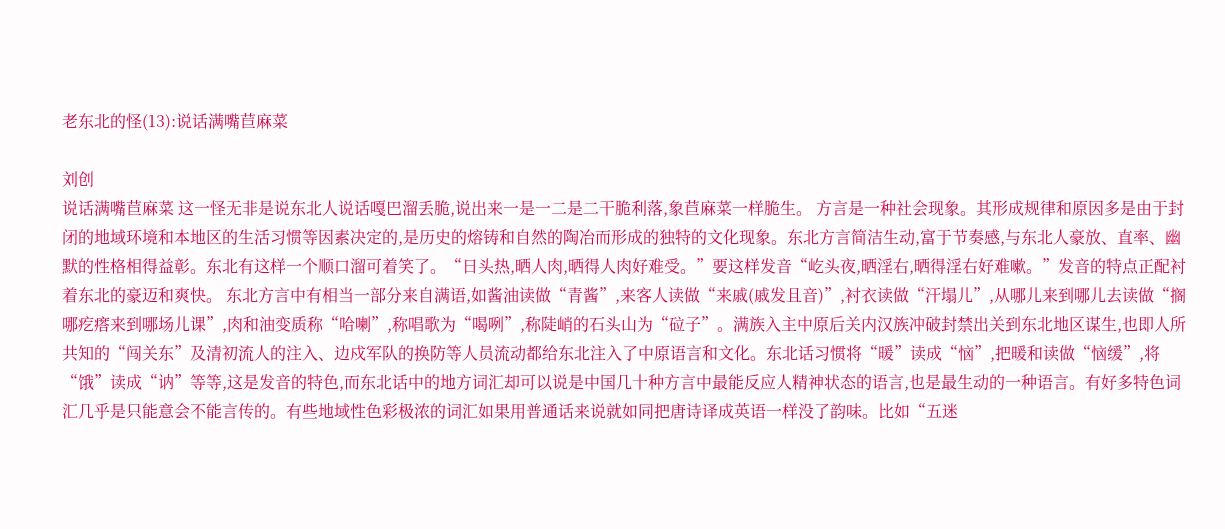老东北的怪(13):说话满嘴苣麻菜

刘创
说话满嘴苣麻菜 这一怪无非是说东北人说话嘎巴溜丢脆,说出来一是一二是二干脆利落,象苣麻菜一样脆生。 方言是一种社会现象。其形成规律和原因多是由于封闭的地域环境和本地区的生活习惯等因素决定的,是历史的熔铸和自然的陶冶而形成的独特的文化现象。东北方言简洁生动,富于节奏感,与东北人豪放、直率、幽默的性格相得益彰。东北有这样一个顺口溜可着笑了。“日头热,晒人肉,晒得人肉好难受。”要这样发音“屹头夜,晒淫右,晒得淫右好难嗽。”发音的特点正配衬着东北的豪迈和爽快。 东北方言中有相当一部分来自满语,如酱油读做“青酱”,来客人读做“来戚(戚发且音)”,衬衣读做“汗塌儿”,从哪儿来到哪儿去读做“搁哪疙瘩来到哪场儿课”,肉和油变质称“哈喇”,称唱歌为“喝咧”,称陡峭的石头山为“砬子”。满族入主中原后关内汉族冲破封禁出关到东北地区谋生,也即人所共知的“闯关东”及清初流人的注入、边戍军队的换防等人员流动都给东北注入了中原语言和文化。东北话习惯将“暖”读成“恼”,把暖和读做“恼缓”,将“饿”读成“讷”等等,这是发音的特色,而东北话中的地方词汇却可以说是中国几十种方言中最能反应人精神状态的语言,也是最生动的一种语言。有好多特色词汇几乎是只能意会不能言传的。有些地域性色彩极浓的词汇如果用普通话来说就如同把唐诗译成英语一样没了韵味。比如“五迷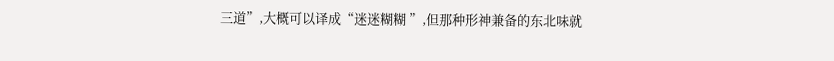三道”,大概可以译成“迷迷糊糊 ”,但那种形神兼备的东北味就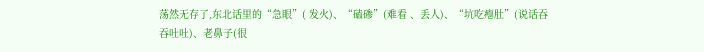荡然无存了,东北话里的“急眼”( 发火)、“磕碜”(难看 、丢人)、“坑吃瘪肚”(说话吞吞吐吐)、老鼻子(很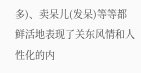多)、卖呆儿(发呆)等等都鲜活地表现了关东风情和人性化的内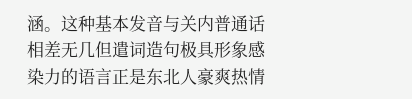涵。这种基本发音与关内普通话相差无几但遣词造句极具形象感染力的语言正是东北人豪爽热情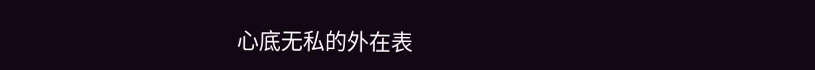心底无私的外在表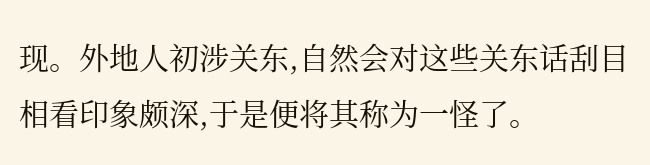现。外地人初涉关东,自然会对这些关东话刮目相看印象颇深,于是便将其称为一怪了。